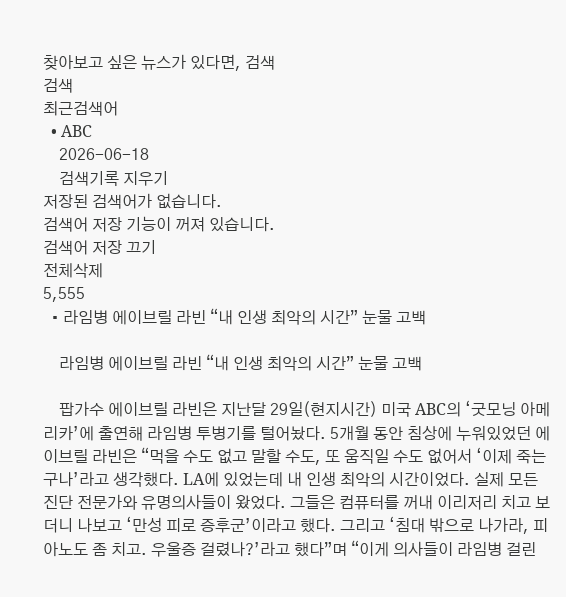찾아보고 싶은 뉴스가 있다면, 검색
검색
최근검색어
  • ABC
    2026-06-18
    검색기록 지우기
저장된 검색어가 없습니다.
검색어 저장 기능이 꺼져 있습니다.
검색어 저장 끄기
전체삭제
5,555
  • 라임병 에이브릴 라빈 “내 인생 최악의 시간” 눈물 고백

    라임병 에이브릴 라빈 “내 인생 최악의 시간” 눈물 고백

    팝가수 에이브릴 라빈은 지난달 29일(현지시간) 미국 ABC의 ‘굿모닝 아메리카’에 출연해 라임병 투병기를 털어놨다. 5개월 동안 침상에 누워있었던 에이브릴 라빈은 “먹을 수도 없고 말할 수도, 또 움직일 수도 없어서 ‘이제 죽는구나’라고 생각했다. LA에 있었는데 내 인생 최악의 시간이었다. 실제 모든 진단 전문가와 유명의사들이 왔었다. 그들은 컴퓨터를 꺼내 이리저리 치고 보더니 나보고 ‘만성 피로 증후군’이라고 했다. 그리고 ‘침대 밖으로 나가라, 피아노도 좀 치고. 우울증 걸렸나?’라고 했다”며 “이게 의사들이 라임병 걸린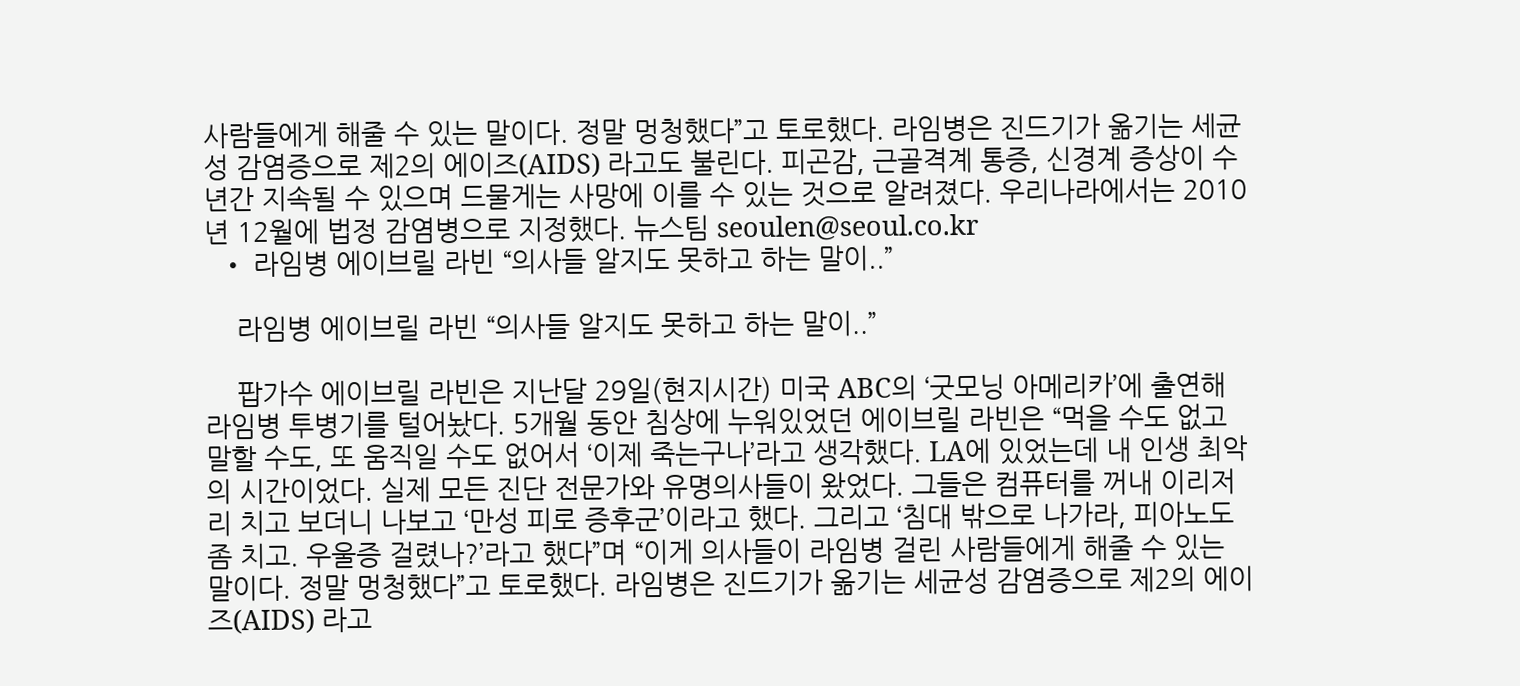사람들에게 해줄 수 있는 말이다. 정말 멍청했다”고 토로했다. 라임병은 진드기가 옮기는 세균성 감염증으로 제2의 에이즈(AIDS) 라고도 불린다. 피곤감, 근골격계 통증, 신경계 증상이 수 년간 지속될 수 있으며 드물게는 사망에 이를 수 있는 것으로 알려졌다. 우리나라에서는 2010년 12월에 법정 감염병으로 지정했다. 뉴스팀 seoulen@seoul.co.kr
  • 라임병 에이브릴 라빈 “의사들 알지도 못하고 하는 말이..”

    라임병 에이브릴 라빈 “의사들 알지도 못하고 하는 말이..”

    팝가수 에이브릴 라빈은 지난달 29일(현지시간) 미국 ABC의 ‘굿모닝 아메리카’에 출연해 라임병 투병기를 털어놨다. 5개월 동안 침상에 누워있었던 에이브릴 라빈은 “먹을 수도 없고 말할 수도, 또 움직일 수도 없어서 ‘이제 죽는구나’라고 생각했다. LA에 있었는데 내 인생 최악의 시간이었다. 실제 모든 진단 전문가와 유명의사들이 왔었다. 그들은 컴퓨터를 꺼내 이리저리 치고 보더니 나보고 ‘만성 피로 증후군’이라고 했다. 그리고 ‘침대 밖으로 나가라, 피아노도 좀 치고. 우울증 걸렸나?’라고 했다”며 “이게 의사들이 라임병 걸린 사람들에게 해줄 수 있는 말이다. 정말 멍청했다”고 토로했다. 라임병은 진드기가 옮기는 세균성 감염증으로 제2의 에이즈(AIDS) 라고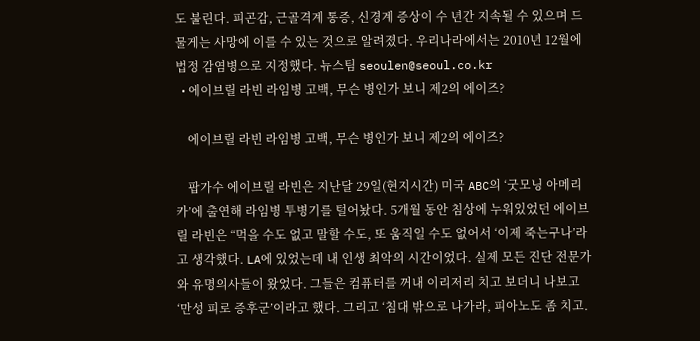도 불린다. 피곤감, 근골격계 통증, 신경계 증상이 수 년간 지속될 수 있으며 드물게는 사망에 이를 수 있는 것으로 알려졌다. 우리나라에서는 2010년 12월에 법정 감염병으로 지정했다. 뉴스팀 seoulen@seoul.co.kr
  • 에이브릴 라빈 라임병 고백, 무슨 병인가 보니 제2의 에이즈?

    에이브릴 라빈 라임병 고백, 무슨 병인가 보니 제2의 에이즈?

    팝가수 에이브릴 라빈은 지난달 29일(현지시간) 미국 ABC의 ‘굿모닝 아메리카’에 출연해 라임병 투병기를 털어놨다. 5개월 동안 침상에 누워있었던 에이브릴 라빈은 “먹을 수도 없고 말할 수도, 또 움직일 수도 없어서 ‘이제 죽는구나’라고 생각했다. LA에 있었는데 내 인생 최악의 시간이었다. 실제 모든 진단 전문가와 유명의사들이 왔었다. 그들은 컴퓨터를 꺼내 이리저리 치고 보더니 나보고 ‘만성 피로 증후군’이라고 했다. 그리고 ‘침대 밖으로 나가라, 피아노도 좀 치고.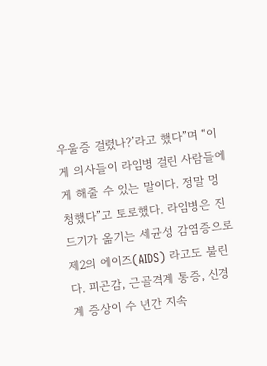우울증 걸렸나?’라고 했다”며 “이게 의사들이 라임병 걸린 사람들에게 해줄 수 있는 말이다. 정말 멍청했다”고 토로했다. 라임병은 진드기가 옮기는 세균성 감염증으로 제2의 에이즈(AIDS) 라고도 불린다. 피곤감, 근골격계 통증, 신경계 증상이 수 년간 지속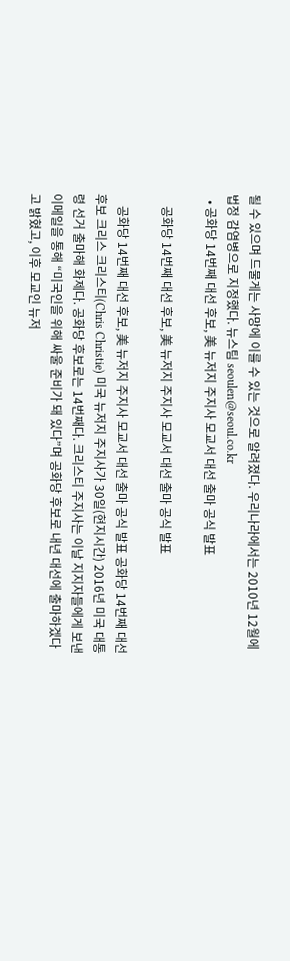될 수 있으며 드물게는 사망에 이를 수 있는 것으로 알려졌다. 우리나라에서는 2010년 12월에 법정 감염병으로 지정했다. 뉴스팀 seoulen@seoul.co.kr
  • 공화당 14번째 대선 후보, 美 뉴저지 주지사 모교서 대선 출마 공식 발표

    공화당 14번째 대선 후보, 美 뉴저지 주지사 모교서 대선 출마 공식 발표

    공화당 14번째 대선 후보, 美 뉴저지 주지사 모교서 대선 출마 공식 발표 공화당 14번째 대선 후보 크리스 크리스티(Chris Christie) 미국 뉴저지 주지사가 30일(현지시간) 2016년 미국 대통령 선거 출마해 화제다. 공화당 후보로는 14번째다. 크리스티 주지사는 이날 지지자들에게 보낸 이메일을 통해 “미국인을 위해 싸울 준비가 돼 있다”며 공화당 후보로 내년 대선에 출마하겠다고 밝혔고, 이후 모교인 뉴저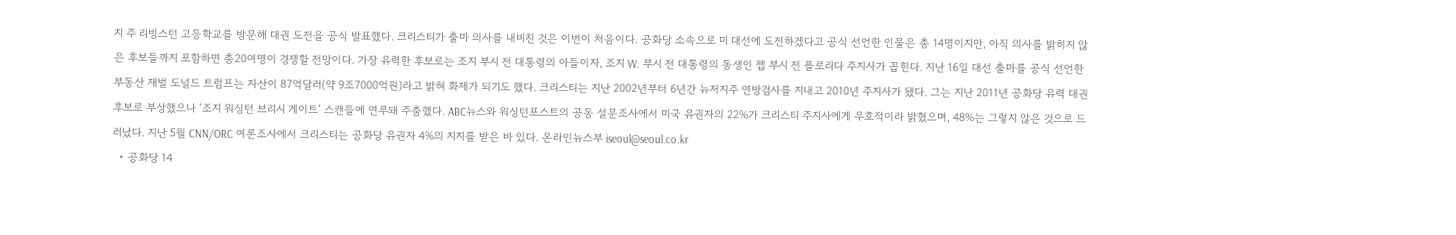지 주 리빙스턴 고등학교를 방문해 대권 도전을 공식 발표했다. 크리스티가 출마 의사를 내비친 것은 이번이 처음이다. 공화당 소속으로 미 대선에 도전하겠다고 공식 선언한 인물은 총 14명이지만, 아직 의사를 밝히지 않은 후보들까지 포함하면 총20여명이 경쟁할 전망이다. 가장 유력한 후보로는 조지 부시 전 대통령의 아들이자, 조지 W. 부시 전 대통령의 동생인 젭 부시 전 플로리다 주지사가 꼽힌다. 지난 16일 대선 출마를 공식 선언한 부동산 재벌 도널드 트럼프는 자산이 87억달러(약 9조7000억원)라고 밝혀 화제가 되기도 했다. 크리스티는 지난 2002년부터 6년간 뉴저지주 연방검사를 지내고 2010년 주지사가 됐다. 그는 지난 2011년 공화당 유력 대권 후보로 부상했으나 ‘조지 워싱턴 브리시 게이트’ 스캔들에 연루돼 주춤했다. ABC뉴스와 워싱턴포스트의 공동 설문조사에서 미국 유권자의 22%가 크리스티 주지사에게 우호적이라 밝혔으며, 48%는 그렇지 않은 것으로 드러났다. 지난 5월 CNN/ORC 여론조사에서 크리스티는 공화당 유권자 4%의 지지를 받은 바 있다. 온라인뉴스부 iseoul@seoul.co.kr
  • 공화당 14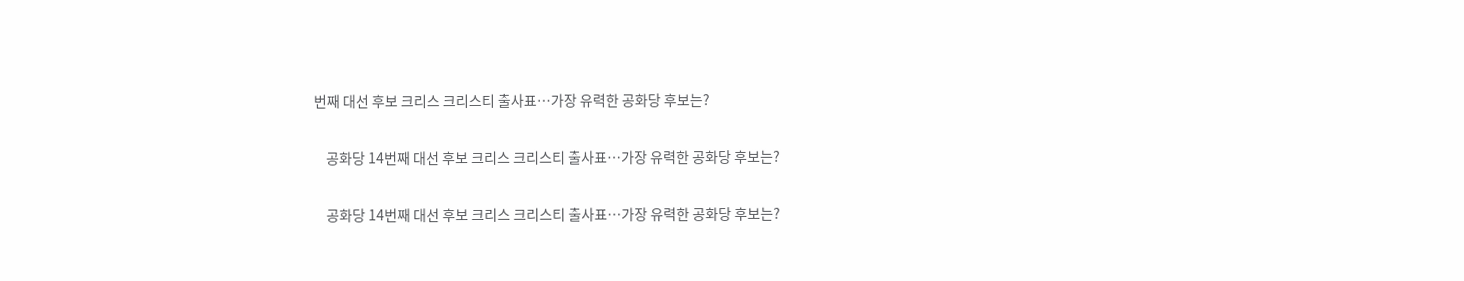번째 대선 후보 크리스 크리스티 출사표…가장 유력한 공화당 후보는?

    공화당 14번째 대선 후보 크리스 크리스티 출사표…가장 유력한 공화당 후보는?

    공화당 14번째 대선 후보 크리스 크리스티 출사표…가장 유력한 공화당 후보는?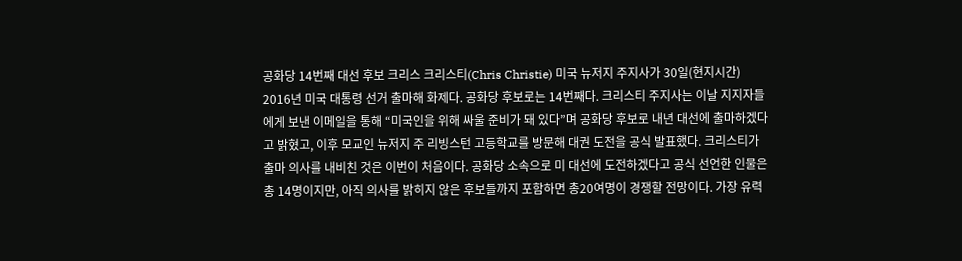공화당 14번째 대선 후보 크리스 크리스티(Chris Christie) 미국 뉴저지 주지사가 30일(현지시간) 2016년 미국 대통령 선거 출마해 화제다. 공화당 후보로는 14번째다. 크리스티 주지사는 이날 지지자들에게 보낸 이메일을 통해 “미국인을 위해 싸울 준비가 돼 있다”며 공화당 후보로 내년 대선에 출마하겠다고 밝혔고, 이후 모교인 뉴저지 주 리빙스턴 고등학교를 방문해 대권 도전을 공식 발표했다. 크리스티가 출마 의사를 내비친 것은 이번이 처음이다. 공화당 소속으로 미 대선에 도전하겠다고 공식 선언한 인물은 총 14명이지만, 아직 의사를 밝히지 않은 후보들까지 포함하면 총20여명이 경쟁할 전망이다. 가장 유력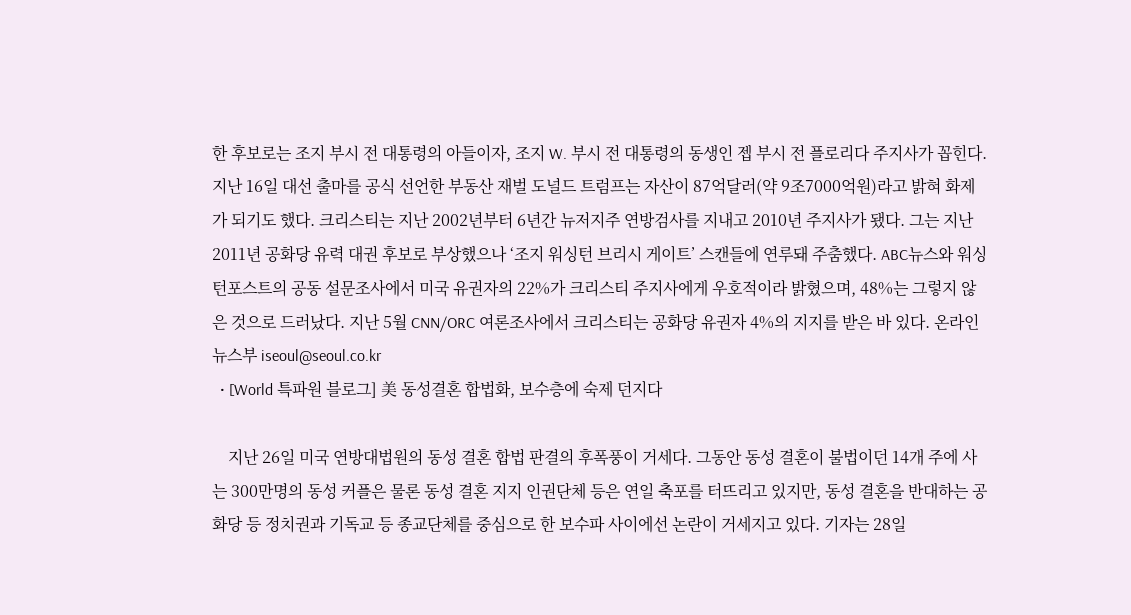한 후보로는 조지 부시 전 대통령의 아들이자, 조지 W. 부시 전 대통령의 동생인 젭 부시 전 플로리다 주지사가 꼽힌다. 지난 16일 대선 출마를 공식 선언한 부동산 재벌 도널드 트럼프는 자산이 87억달러(약 9조7000억원)라고 밝혀 화제가 되기도 했다. 크리스티는 지난 2002년부터 6년간 뉴저지주 연방검사를 지내고 2010년 주지사가 됐다. 그는 지난 2011년 공화당 유력 대권 후보로 부상했으나 ‘조지 워싱턴 브리시 게이트’ 스캔들에 연루돼 주춤했다. ABC뉴스와 워싱턴포스트의 공동 설문조사에서 미국 유권자의 22%가 크리스티 주지사에게 우호적이라 밝혔으며, 48%는 그렇지 않은 것으로 드러났다. 지난 5월 CNN/ORC 여론조사에서 크리스티는 공화당 유권자 4%의 지지를 받은 바 있다. 온라인뉴스부 iseoul@seoul.co.kr
  • [World 특파원 블로그] 美 동성결혼 합법화, 보수층에 숙제 던지다

    지난 26일 미국 연방대법원의 동성 결혼 합법 판결의 후폭풍이 거세다. 그동안 동성 결혼이 불법이던 14개 주에 사는 300만명의 동성 커플은 물론 동성 결혼 지지 인권단체 등은 연일 축포를 터뜨리고 있지만, 동성 결혼을 반대하는 공화당 등 정치권과 기독교 등 종교단체를 중심으로 한 보수파 사이에선 논란이 거세지고 있다. 기자는 28일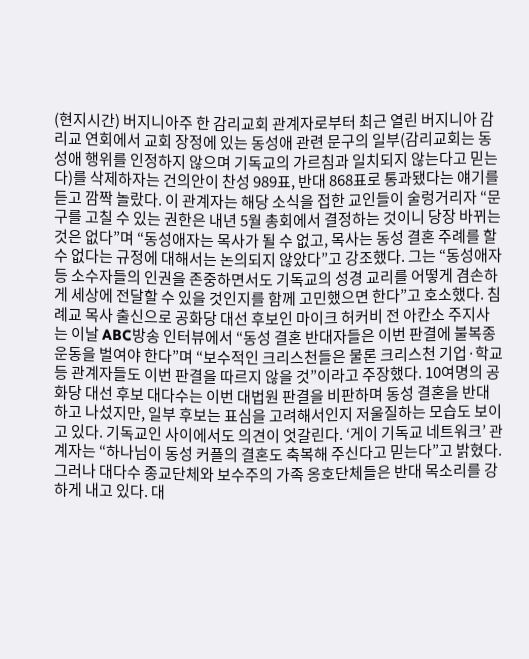(현지시간) 버지니아주 한 감리교회 관계자로부터 최근 열린 버지니아 감리교 연회에서 교회 장정에 있는 동성애 관련 문구의 일부(감리교회는 동성애 행위를 인정하지 않으며 기독교의 가르침과 일치되지 않는다고 믿는다)를 삭제하자는 건의안이 찬성 989표, 반대 868표로 통과됐다는 얘기를 듣고 깜짝 놀랐다. 이 관계자는 해당 소식을 접한 교인들이 술렁거리자 “문구를 고칠 수 있는 권한은 내년 5월 총회에서 결정하는 것이니 당장 바뀌는 것은 없다”며 “동성애자는 목사가 될 수 없고, 목사는 동성 결혼 주례를 할 수 없다는 규정에 대해서는 논의되지 않았다”고 강조했다. 그는 “동성애자 등 소수자들의 인권을 존중하면서도 기독교의 성경 교리를 어떻게 겸손하게 세상에 전달할 수 있을 것인지를 함께 고민했으면 한다”고 호소했다. 침례교 목사 출신으로 공화당 대선 후보인 마이크 허커비 전 아칸소 주지사는 이날 ABC방송 인터뷰에서 “동성 결혼 반대자들은 이번 판결에 불복종 운동을 벌여야 한다”며 “보수적인 크리스천들은 물론 크리스천 기업·학교 등 관계자들도 이번 판결을 따르지 않을 것”이라고 주장했다. 10여명의 공화당 대선 후보 대다수는 이번 대법원 판결을 비판하며 동성 결혼을 반대하고 나섰지만, 일부 후보는 표심을 고려해서인지 저울질하는 모습도 보이고 있다. 기독교인 사이에서도 의견이 엇갈린다. ‘게이 기독교 네트워크’ 관계자는 “하나님이 동성 커플의 결혼도 축복해 주신다고 믿는다”고 밝혔다. 그러나 대다수 종교단체와 보수주의 가족 옹호단체들은 반대 목소리를 강하게 내고 있다. 대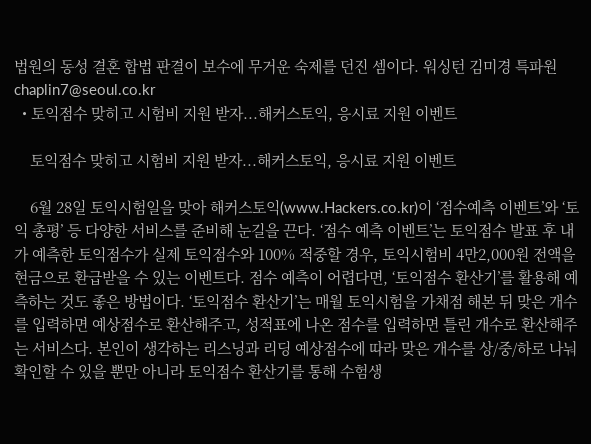법원의 동성 결혼 합법 판결이 보수에 무거운 숙제를 던진 셈이다. 워싱턴 김미경 특파원 chaplin7@seoul.co.kr
  • 토익점수 맞히고 시험비 지원 받자...해커스토익, 응시료 지원 이벤트

    토익점수 맞히고 시험비 지원 받자...해커스토익, 응시료 지원 이벤트

    6월 28일 토익시험일을 맞아 해커스토익(www.Hackers.co.kr)이 ‘점수예측 이벤트’와 ‘토익 총평’ 등 다양한 서비스를 준비해 눈길을 끈다. ‘점수 예측 이벤트’는 토익점수 발표 후 내가 예측한 토익점수가 실제 토익점수와 100% 적중할 경우, 토익시험비 4만2,000원 전액을 현금으로 환급받을 수 있는 이벤트다. 점수 예측이 어렵다면, ‘토익점수 환산기’를 활용해 예측하는 것도 좋은 방법이다. ‘토익점수 환산기’는 매월 토익시험을 가채점 해본 뒤 맞은 개수를 입력하면 예상점수로 환산해주고, 성적표에 나온 점수를 입력하면 틀린 개수로 환산해주는 서비스다. 본인이 생각하는 리스닝과 리딩 예상점수에 따라 맞은 개수를 상/중/하로 나눠 확인할 수 있을 뿐만 아니라 토익점수 환산기를 통해 수험생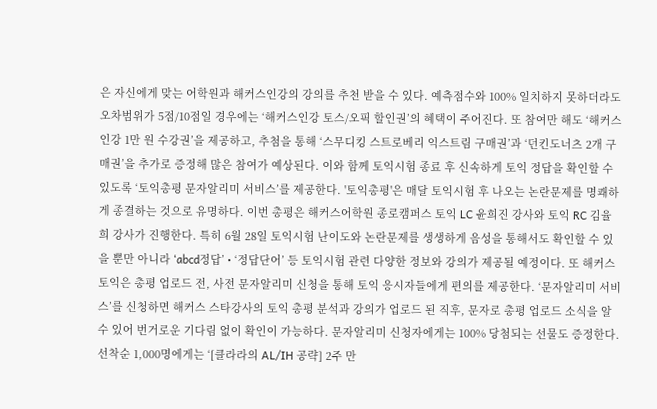은 자신에게 맞는 어학원과 해커스인강의 강의를 추천 받을 수 있다. 예측점수와 100% 일치하지 못하더라도 오차범위가 5점/10점일 경우에는 ‘해커스인강 토스/오픽 할인권’의 혜택이 주어진다. 또 참여만 해도 ‘해커스인강 1만 원 수강권’을 제공하고, 추첨을 통해 ‘스무디킹 스트로베리 익스트림 구매권’과 ‘던킨도너츠 2개 구매권’을 추가로 증정해 많은 참여가 예상된다. 이와 함께 토익시험 종료 후 신속하게 토익 정답을 확인할 수 있도록 ‘토익총평 문자알리미 서비스’를 제공한다. '토익총평'은 매달 토익시험 후 나오는 논란문제를 명쾌하게 종결하는 것으로 유명하다. 이번 총평은 해커스어학원 종로캠퍼스 토익 LC 윤희진 강사와 토익 RC 김율희 강사가 진행한다. 특히 6월 28일 토익시험 난이도와 논란문제를 생생하게 음성을 통해서도 확인할 수 있을 뿐만 아니라 ‘abcd정답’ • ‘정답단어’ 등 토익시험 관련 다양한 정보와 강의가 제공될 예정이다. 또 해커스토익은 총평 업로드 전, 사전 문자알리미 신청을 통해 토익 응시자들에게 편의를 제공한다. ‘문자알리미 서비스’를 신청하면 해커스 스타강사의 토익 총평 분석과 강의가 업로드 된 직후, 문자로 총평 업로드 소식을 알 수 있어 번거로운 기다림 없이 확인이 가능하다. 문자알리미 신청자에게는 100% 당첨되는 선물도 증정한다. 선착순 1,000명에게는 ‘[클라라의 AL/IH 공략] 2주 만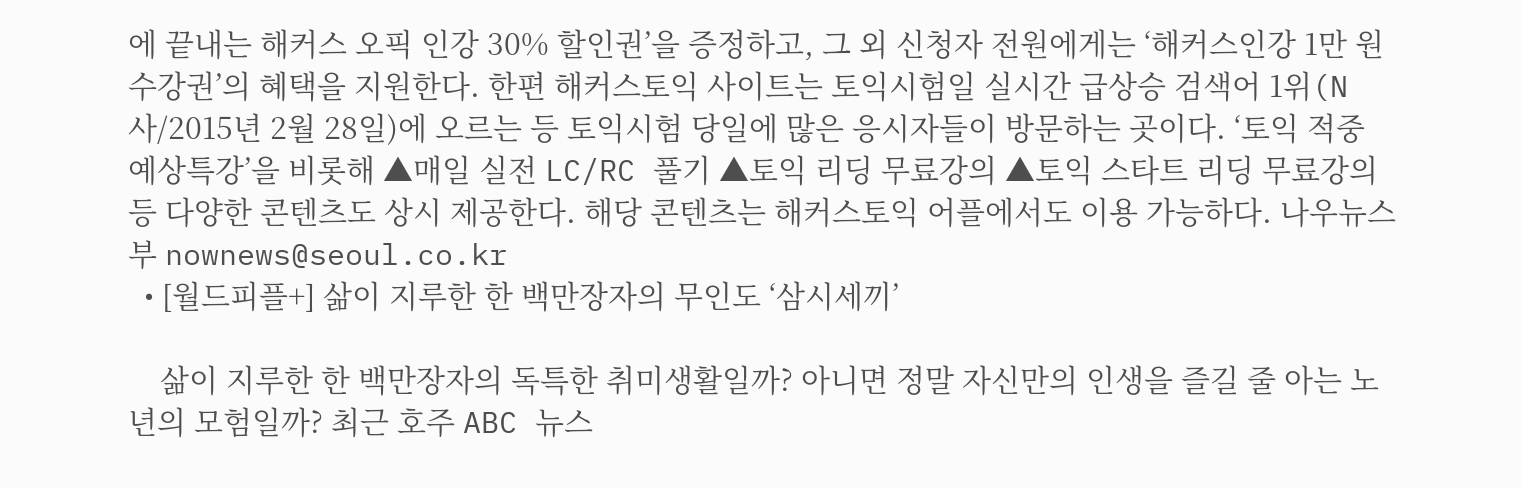에 끝내는 해커스 오픽 인강 30% 할인권’을 증정하고, 그 외 신청자 전원에게는 ‘해커스인강 1만 원 수강권’의 혜택을 지원한다. 한편 해커스토익 사이트는 토익시험일 실시간 급상승 검색어 1위(N사/2015년 2월 28일)에 오르는 등 토익시험 당일에 많은 응시자들이 방문하는 곳이다. ‘토익 적중 예상특강’을 비롯해 ▲매일 실전 LC/RC 풀기 ▲토익 리딩 무료강의 ▲토익 스타트 리딩 무료강의 등 다양한 콘텐츠도 상시 제공한다. 해당 콘텐츠는 해커스토익 어플에서도 이용 가능하다. 나우뉴스부 nownews@seoul.co.kr
  • [월드피플+] 삶이 지루한 한 백만장자의 무인도 ‘삼시세끼’

    삶이 지루한 한 백만장자의 독특한 취미생활일까? 아니면 정말 자신만의 인생을 즐길 줄 아는 노년의 모험일까? 최근 호주 ABC 뉴스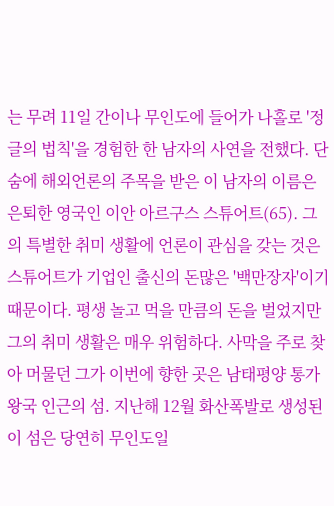는 무려 11일 간이나 무인도에 들어가 나홀로 '정글의 법칙'을 경험한 한 남자의 사연을 전했다. 단숨에 해외언론의 주목을 받은 이 남자의 이름은 은퇴한 영국인 이안 아르구스 스튜어트(65). 그의 특별한 취미 생활에 언론이 관심을 갖는 것은 스튜어트가 기업인 출신의 돈많은 '백만장자'이기 때문이다. 평생 놀고 먹을 만큼의 돈을 벌었지만 그의 취미 생활은 매우 위험하다. 사막을 주로 찾아 머물던 그가 이번에 향한 곳은 남태평양 통가왕국 인근의 섬. 지난해 12월 화산폭발로 생성된 이 섬은 당연히 무인도일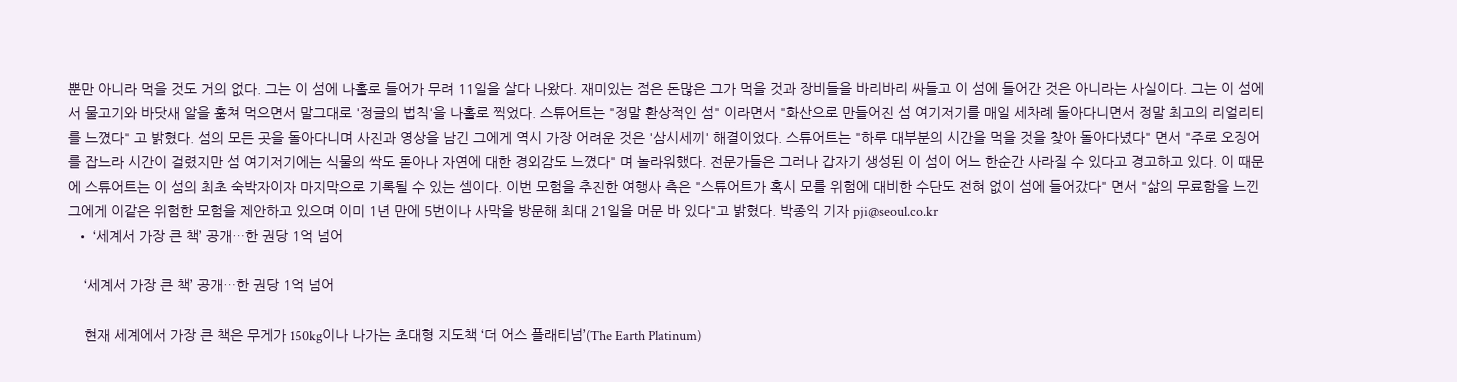뿐만 아니라 먹을 것도 거의 없다. 그는 이 섬에 나홀로 들어가 무려 11일을 살다 나왔다. 재미있는 점은 돈많은 그가 먹을 것과 장비들을 바리바리 싸들고 이 섬에 들어간 것은 아니라는 사실이다. 그는 이 섬에서 물고기와 바닷새 알을 훔쳐 먹으면서 말그대로 '정글의 법칙'을 나홀로 찍었다. 스튜어트는 "정말 환상적인 섬" 이라면서 "화산으로 만들어진 섬 여기저기를 매일 세차례 돌아다니면서 정말 최고의 리얼리티를 느꼈다" 고 밝혔다. 섬의 모든 곳을 돌아다니며 사진과 영상을 남긴 그에게 역시 가장 어려운 것은 '삼시세끼' 해결이었다. 스튜어트는 "하루 대부분의 시간을 먹을 것을 찾아 돌아다녔다" 면서 "주로 오징어를 잡느라 시간이 걸렸지만 섬 여기저기에는 식물의 싹도 돋아나 자연에 대한 경외감도 느꼈다" 며 놀라워했다. 전문가들은 그러나 갑자기 생성된 이 섬이 어느 한순간 사라질 수 있다고 경고하고 있다. 이 때문에 스튜어트는 이 섬의 최초 숙박자이자 마지막으로 기록될 수 있는 셈이다. 이번 모험을 추진한 여행사 측은 "스튜어트가 혹시 모를 위험에 대비한 수단도 전혀 없이 섬에 들어갔다" 면서 "삶의 무료함을 느낀 그에게 이같은 위험한 모험을 제안하고 있으며 이미 1년 만에 5번이나 사막을 방문해 최대 21일을 머문 바 있다"고 밝혔다. 박종익 기자 pji@seoul.co.kr
  • ‘세계서 가장 큰 책’ 공개…한 권당 1억 넘어

    ‘세계서 가장 큰 책’ 공개…한 권당 1억 넘어

    현재 세계에서 가장 큰 책은 무게가 150kg이나 나가는 초대형 지도책 ‘더 어스 플래티넘’(The Earth Platinum)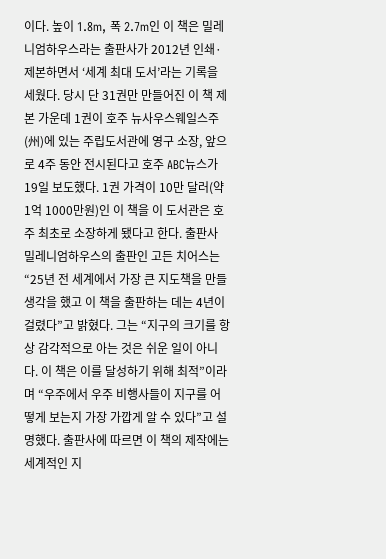이다. 높이 1.8m, 폭 2.7m인 이 책은 밀레니엄하우스라는 출판사가 2012년 인쇄·제본하면서 ‘세계 최대 도서’라는 기록을 세웠다. 당시 단 31권만 만들어진 이 책 제본 가운데 1권이 호주 뉴사우스웨일스주(州)에 있는 주립도서관에 영구 소장, 앞으로 4주 동안 전시된다고 호주 ABC뉴스가 19일 보도했다. 1권 가격이 10만 달러(약 1억 1000만원)인 이 책을 이 도서관은 호주 최초로 소장하게 됐다고 한다. 출판사 밀레니엄하우스의 출판인 고든 치어스는 “25년 전 세계에서 가장 큰 지도책을 만들 생각을 했고 이 책을 출판하는 데는 4년이 걸렸다”고 밝혔다. 그는 “지구의 크기를 항상 감각적으로 아는 것은 쉬운 일이 아니다. 이 책은 이를 달성하기 위해 최적”이라며 “우주에서 우주 비행사들이 지구를 어떻게 보는지 가장 가깝게 알 수 있다”고 설명했다. 출판사에 따르면 이 책의 제작에는 세계적인 지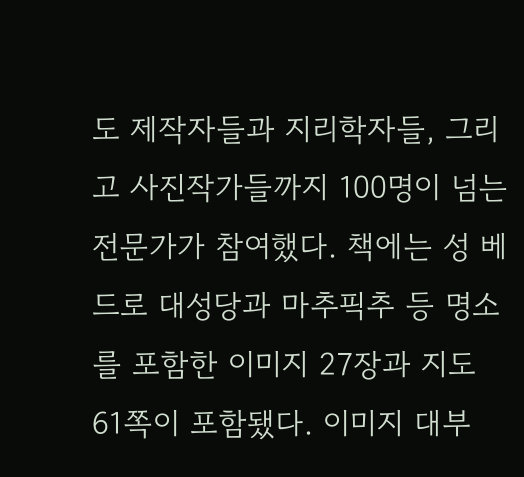도 제작자들과 지리학자들, 그리고 사진작가들까지 100명이 넘는 전문가가 참여했다. 책에는 성 베드로 대성당과 마추픽추 등 명소를 포함한 이미지 27장과 지도 61쪽이 포함됐다. 이미지 대부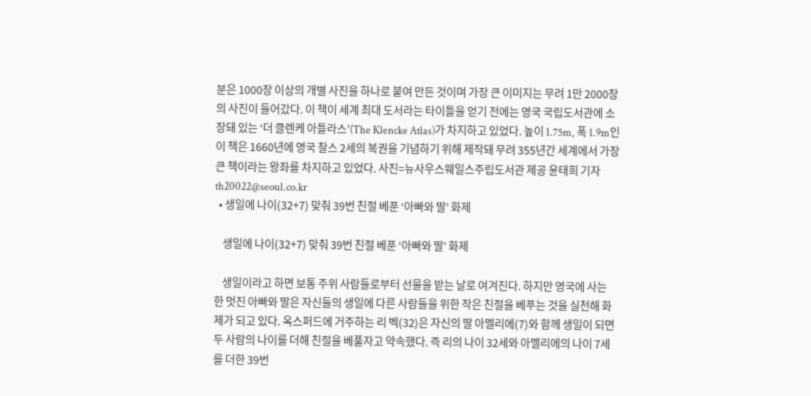분은 1000장 이상의 개별 사진을 하나로 붙여 만든 것이며 가장 큰 이미지는 무려 1만 2000장의 사진이 들어갔다. 이 책이 세계 최대 도서라는 타이틀을 얻기 전에는 영국 국립도서관에 소장돼 있는 ‘더 클렌케 아틀라스’(The Klencke Atlas)가 차지하고 있었다. 높이 1.75m, 폭 1.9m인 이 책은 1660년에 영국 찰스 2세의 복권을 기념하기 위해 제작돼 무려 355년간 세계에서 가장 큰 책이라는 왕좌를 차지하고 있었다. 사진=뉴사우스웨일스주립도서관 제공 윤태희 기자 th20022@seoul.co.kr
  • 생일에 나이(32+7) 맞춰 39번 친절 베푼 ‘아빠와 딸’ 화제

    생일에 나이(32+7) 맞춰 39번 친절 베푼 ‘아빠와 딸’ 화제

    생일이라고 하면 보통 주위 사람들로부터 선물을 받는 날로 여겨진다. 하지만 영국에 사는 한 멋진 아빠와 딸은 자신들의 생일에 다른 사람들을 위한 작은 친절을 베푸는 것을 실천해 화제가 되고 있다. 옥스퍼드에 거주하는 리 벡(32)은 자신의 딸 아멜리에(7)와 함께 생일이 되면 두 사람의 나이를 더해 친절을 베풀자고 약속했다. 즉 리의 나이 32세와 아멜리에의 나이 7세를 더한 39번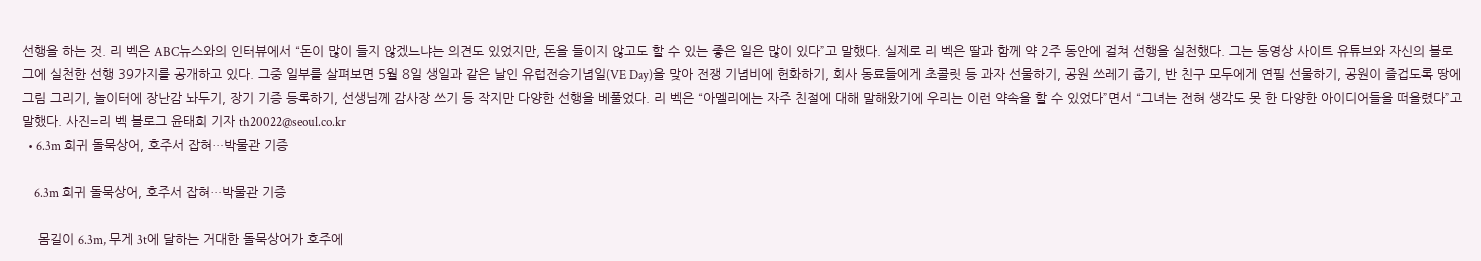선행을 하는 것. 리 벡은 ABC뉴스와의 인터뷰에서 “돈이 많이 들지 않겠느냐는 의견도 있었지만, 돈을 들이지 않고도 할 수 있는 좋은 일은 많이 있다”고 말했다. 실제로 리 벡은 딸과 함께 약 2주 동안에 걸쳐 선행을 실천했다. 그는 동영상 사이트 유튜브와 자신의 블로그에 실천한 선행 39가지를 공개하고 있다. 그중 일부를 살펴보면 5월 8일 생일과 같은 날인 유럽전승기념일(VE Day)을 맞아 전쟁 기념비에 헌화하기, 회사 동료들에게 초콜릿 등 과자 선물하기, 공원 쓰레기 줍기, 반 친구 모두에게 연필 선물하기, 공원이 즐겁도록 땅에 그림 그리기, 놀이터에 장난감 놔두기, 장기 기증 등록하기, 선생님께 감사장 쓰기 등 작지만 다양한 선행을 베풀었다. 리 벡은 “아멜리에는 자주 친절에 대해 말해왔기에 우리는 이런 약속을 할 수 있었다”면서 “그녀는 전혀 생각도 못 한 다양한 아이디어들을 떠올렸다”고 말했다. 사진=리 벡 블로그 윤태희 기자 th20022@seoul.co.kr
  • 6.3m 희귀 돌묵상어, 호주서 잡혀…박물관 기증

    6.3m 희귀 돌묵상어, 호주서 잡혀…박물관 기증

    몸길이 6.3m, 무게 3t에 달하는 거대한 돌묵상어가 호주에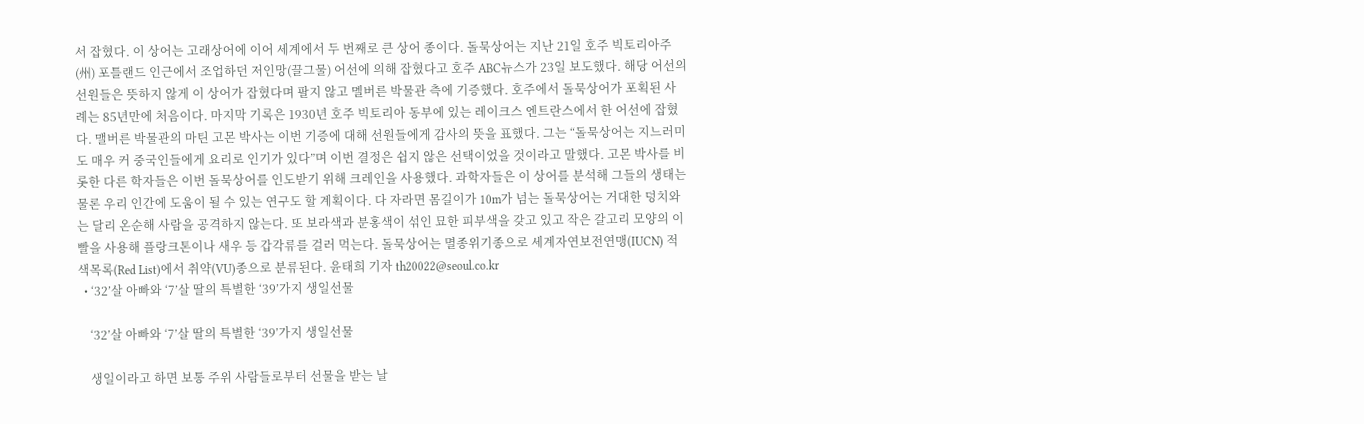서 잡혔다. 이 상어는 고래상어에 이어 세계에서 두 번째로 큰 상어 종이다. 돌묵상어는 지난 21일 호주 빅토리아주(州) 포틀랜드 인근에서 조업하던 저인망(끌그물) 어선에 의해 잡혔다고 호주 ABC뉴스가 23일 보도했다. 해당 어선의 선원들은 뜻하지 않게 이 상어가 잡혔다며 팔지 않고 멜버른 박물관 측에 기증했다. 호주에서 돌묵상어가 포획된 사례는 85년만에 처음이다. 마지막 기록은 1930년 호주 빅토리아 동부에 있는 레이크스 엔트란스에서 한 어선에 잡혔다. 맬버른 박물관의 마틴 고몬 박사는 이번 기증에 대해 선원들에게 감사의 뜻을 표했다. 그는 “돌묵상어는 지느러미도 매우 커 중국인들에게 요리로 인기가 있다”며 이번 결정은 쉽지 않은 선택이었을 것이라고 말했다. 고몬 박사를 비롯한 다른 학자들은 이번 돌묵상어를 인도받기 위해 크레인을 사용했다. 과학자들은 이 상어를 분석해 그들의 생태는 물론 우리 인간에 도움이 될 수 있는 연구도 할 계획이다. 다 자라면 몸길이가 10m가 넘는 돌묵상어는 거대한 덩치와는 달리 온순해 사람을 공격하지 않는다. 또 보라색과 분홍색이 섞인 묘한 피부색을 갖고 있고 작은 갈고리 모양의 이빨을 사용해 플랑크톤이나 새우 등 갑각류를 걸러 먹는다. 돌묵상어는 멸종위기종으로 세계자연보전연맹(IUCN) 적색목록(Red List)에서 취약(VU)종으로 분류된다. 윤태희 기자 th20022@seoul.co.kr
  • ‘32’살 아빠와 ‘7’살 딸의 특별한 ‘39’가지 생일선물

    ‘32’살 아빠와 ‘7’살 딸의 특별한 ‘39’가지 생일선물

    생일이라고 하면 보통 주위 사람들로부터 선물을 받는 날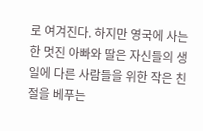로 여겨진다. 하지만 영국에 사는 한 멋진 아빠와 딸은 자신들의 생일에 다른 사람들을 위한 작은 친절을 베푸는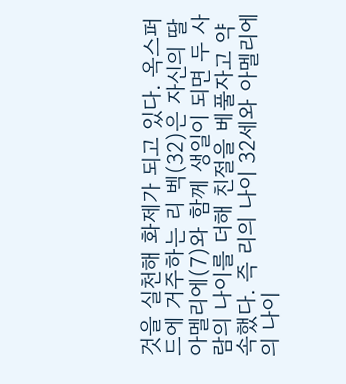것을 실천해 화제가 되고 있다. 옥스퍼드에 거주하는 리 벡(32)은 자신의 딸 아멜리에(7)와 함께 생일이 되면 두 사람의 나이를 더해 친절을 베풀자고 약속했다. 즉 리의 나이 32세와 아멜리에의 나이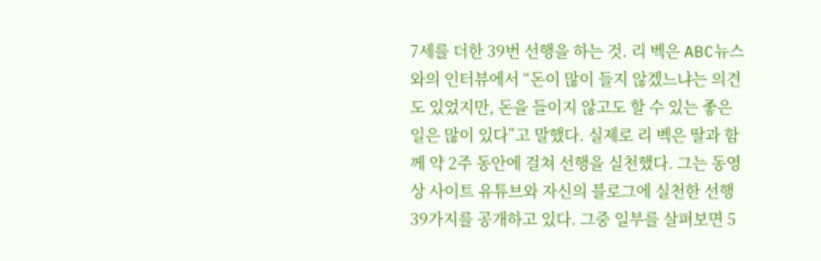7세를 더한 39번 선행을 하는 것. 리 벡은 ABC뉴스와의 인터뷰에서 “돈이 많이 들지 않겠느냐는 의견도 있었지만, 돈을 들이지 않고도 할 수 있는 좋은 일은 많이 있다”고 말했다. 실제로 리 벡은 딸과 함께 약 2주 동안에 걸쳐 선행을 실천했다. 그는 동영상 사이트 유튜브와 자신의 블로그에 실천한 선행 39가지를 공개하고 있다. 그중 일부를 살펴보면 5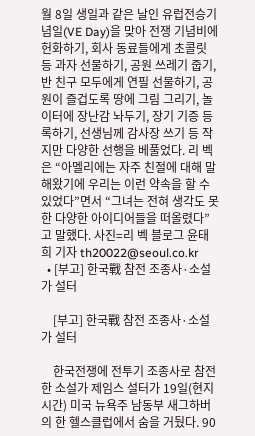월 8일 생일과 같은 날인 유럽전승기념일(VE Day)을 맞아 전쟁 기념비에 헌화하기, 회사 동료들에게 초콜릿 등 과자 선물하기, 공원 쓰레기 줍기, 반 친구 모두에게 연필 선물하기, 공원이 즐겁도록 땅에 그림 그리기, 놀이터에 장난감 놔두기, 장기 기증 등록하기, 선생님께 감사장 쓰기 등 작지만 다양한 선행을 베풀었다. 리 벡은 “아멜리에는 자주 친절에 대해 말해왔기에 우리는 이런 약속을 할 수 있었다”면서 “그녀는 전혀 생각도 못 한 다양한 아이디어들을 떠올렸다”고 말했다. 사진=리 벡 블로그 윤태희 기자 th20022@seoul.co.kr
  • [부고] 한국戰 참전 조종사·소설가 설터

    [부고] 한국戰 참전 조종사·소설가 설터

    한국전쟁에 전투기 조종사로 참전한 소설가 제임스 설터가 19일(현지시간) 미국 뉴욕주 남동부 새그하버의 한 헬스클럽에서 숨을 거뒀다. 90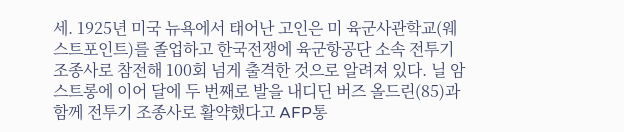세. 1925년 미국 뉴욕에서 태어난 고인은 미 육군사관학교(웨스트포인트)를 졸업하고 한국전쟁에 육군항공단 소속 전투기 조종사로 참전해 100회 넘게 출격한 것으로 알려져 있다. 닐 암스트롱에 이어 달에 두 번째로 발을 내디딘 버즈 올드린(85)과 함께 전투기 조종사로 활약했다고 AFP통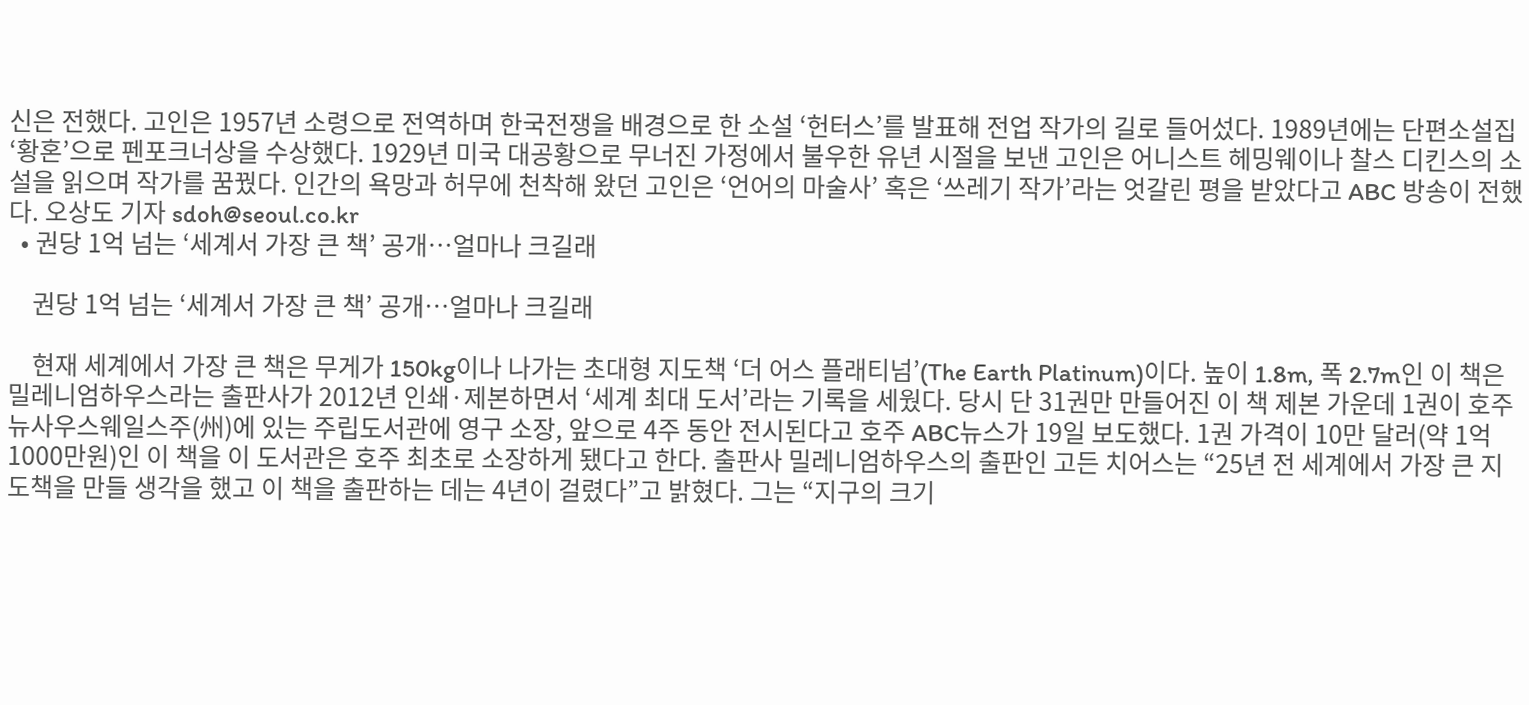신은 전했다. 고인은 1957년 소령으로 전역하며 한국전쟁을 배경으로 한 소설 ‘헌터스’를 발표해 전업 작가의 길로 들어섰다. 1989년에는 단편소설집 ‘황혼’으로 펜포크너상을 수상했다. 1929년 미국 대공황으로 무너진 가정에서 불우한 유년 시절을 보낸 고인은 어니스트 헤밍웨이나 찰스 디킨스의 소설을 읽으며 작가를 꿈꿨다. 인간의 욕망과 허무에 천착해 왔던 고인은 ‘언어의 마술사’ 혹은 ‘쓰레기 작가’라는 엇갈린 평을 받았다고 ABC 방송이 전했다. 오상도 기자 sdoh@seoul.co.kr
  • 권당 1억 넘는 ‘세계서 가장 큰 책’ 공개…얼마나 크길래

    권당 1억 넘는 ‘세계서 가장 큰 책’ 공개…얼마나 크길래

    현재 세계에서 가장 큰 책은 무게가 150kg이나 나가는 초대형 지도책 ‘더 어스 플래티넘’(The Earth Platinum)이다. 높이 1.8m, 폭 2.7m인 이 책은 밀레니엄하우스라는 출판사가 2012년 인쇄·제본하면서 ‘세계 최대 도서’라는 기록을 세웠다. 당시 단 31권만 만들어진 이 책 제본 가운데 1권이 호주 뉴사우스웨일스주(州)에 있는 주립도서관에 영구 소장, 앞으로 4주 동안 전시된다고 호주 ABC뉴스가 19일 보도했다. 1권 가격이 10만 달러(약 1억 1000만원)인 이 책을 이 도서관은 호주 최초로 소장하게 됐다고 한다. 출판사 밀레니엄하우스의 출판인 고든 치어스는 “25년 전 세계에서 가장 큰 지도책을 만들 생각을 했고 이 책을 출판하는 데는 4년이 걸렸다”고 밝혔다. 그는 “지구의 크기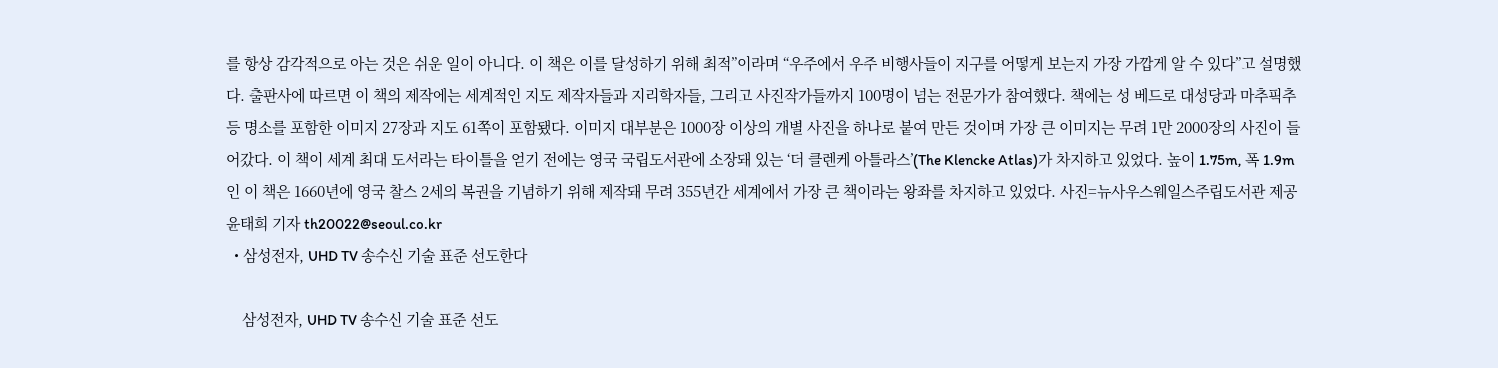를 항상 감각적으로 아는 것은 쉬운 일이 아니다. 이 책은 이를 달성하기 위해 최적”이라며 “우주에서 우주 비행사들이 지구를 어떻게 보는지 가장 가깝게 알 수 있다”고 설명했다. 출판사에 따르면 이 책의 제작에는 세계적인 지도 제작자들과 지리학자들, 그리고 사진작가들까지 100명이 넘는 전문가가 참여했다. 책에는 성 베드로 대성당과 마추픽추 등 명소를 포함한 이미지 27장과 지도 61쪽이 포함됐다. 이미지 대부분은 1000장 이상의 개별 사진을 하나로 붙여 만든 것이며 가장 큰 이미지는 무려 1만 2000장의 사진이 들어갔다. 이 책이 세계 최대 도서라는 타이틀을 얻기 전에는 영국 국립도서관에 소장돼 있는 ‘더 클렌케 아틀라스’(The Klencke Atlas)가 차지하고 있었다. 높이 1.75m, 폭 1.9m인 이 책은 1660년에 영국 찰스 2세의 복권을 기념하기 위해 제작돼 무려 355년간 세계에서 가장 큰 책이라는 왕좌를 차지하고 있었다. 사진=뉴사우스웨일스주립도서관 제공 윤태희 기자 th20022@seoul.co.kr
  • 삼성전자, UHD TV 송수신 기술 표준 선도한다

    삼성전자, UHD TV 송수신 기술 표준 선도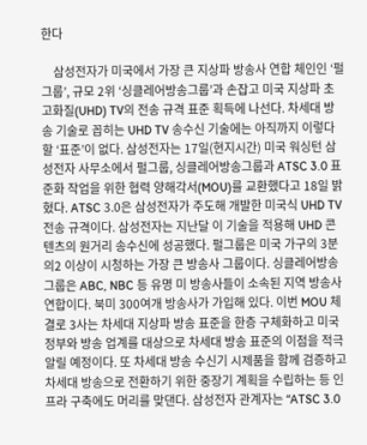한다

    삼성전자가 미국에서 가장 큰 지상파 방송사 연합 체인인 ‘펄그룹’, 규모 2위 ‘싱클레어방송그룹’과 손잡고 미국 지상파 초고화질(UHD) TV의 전송 규격 표준 획득에 나선다. 차세대 방송 기술로 꼽히는 UHD TV 송수신 기술에는 아직까지 이렇다 할 ‘표준’이 없다. 삼성전자는 17일(현지시간) 미국 워싱턴 삼성전자 사무소에서 펄그룹, 싱클레어방송그룹과 ATSC 3.0 표준화 작업을 위한 협력 양해각서(MOU)를 교환했다고 18일 밝혔다. ATSC 3.0은 삼성전자가 주도해 개발한 미국식 UHD TV 전송 규격이다. 삼성전자는 지난달 이 기술을 적용해 UHD 콘텐츠의 원거리 송수신에 성공했다. 펄그룹은 미국 가구의 3분의2 이상이 시청하는 가장 큰 방송사 그룹이다. 싱클레어방송그룹은 ABC, NBC 등 유명 미 방송사들이 소속된 지역 방송사 연합이다. 북미 300여개 방송사가 가입해 있다. 이번 MOU 체결로 3사는 차세대 지상파 방송 표준을 한층 구체화하고 미국 정부와 방송 업계를 대상으로 차세대 방송 표준의 이점을 적극 알릴 예정이다. 또 차세대 방송 수신기 시제품을 함께 검증하고 차세대 방송으로 전환하기 위한 중장기 계획을 수립하는 등 인프라 구축에도 머리를 맞댄다. 삼성전자 관계자는 “ATSC 3.0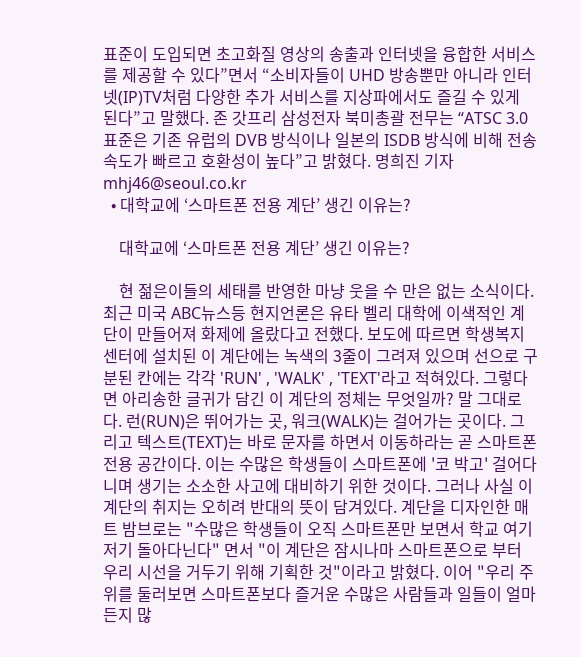표준이 도입되면 초고화질 영상의 송출과 인터넷을 융합한 서비스를 제공할 수 있다”면서 “소비자들이 UHD 방송뿐만 아니라 인터넷(IP)TV처럼 다양한 추가 서비스를 지상파에서도 즐길 수 있게 된다”고 말했다. 존 갓프리 삼성전자 북미총괄 전무는 “ATSC 3.0 표준은 기존 유럽의 DVB 방식이나 일본의 ISDB 방식에 비해 전송 속도가 빠르고 호환성이 높다”고 밝혔다. 명희진 기자 mhj46@seoul.co.kr
  • 대학교에 ‘스마트폰 전용 계단’ 생긴 이유는?

    대학교에 ‘스마트폰 전용 계단’ 생긴 이유는?

    현 젊은이들의 세태를 반영한 마냥 웃을 수 만은 없는 소식이다. 최근 미국 ABC뉴스등 현지언론은 유타 벨리 대학에 이색적인 계단이 만들어져 화제에 올랐다고 전했다. 보도에 따르면 학생복지센터에 설치된 이 계단에는 녹색의 3줄이 그려져 있으며 선으로 구분된 칸에는 각각 'RUN' , 'WALK' , 'TEXT'라고 적혀있다. 그렇다면 아리송한 글귀가 담긴 이 계단의 정체는 무엇일까? 말 그대로다. 런(RUN)은 뛰어가는 곳, 워크(WALK)는 걸어가는 곳이다. 그리고 텍스트(TEXT)는 바로 문자를 하면서 이동하라는 곧 스마트폰 전용 공간이다. 이는 수많은 학생들이 스마트폰에 '코 박고' 걸어다니며 생기는 소소한 사고에 대비하기 위한 것이다. 그러나 사실 이 계단의 취지는 오히려 반대의 뜻이 담겨있다. 계단을 디자인한 매트 밤브로는 "수많은 학생들이 오직 스마트폰만 보면서 학교 여기저기 돌아다닌다" 면서 "이 계단은 잠시나마 스마트폰으로 부터 우리 시선을 거두기 위해 기획한 것"이라고 밝혔다. 이어 "우리 주위를 둘러보면 스마트폰보다 즐거운 수많은 사람들과 일들이 얼마든지 많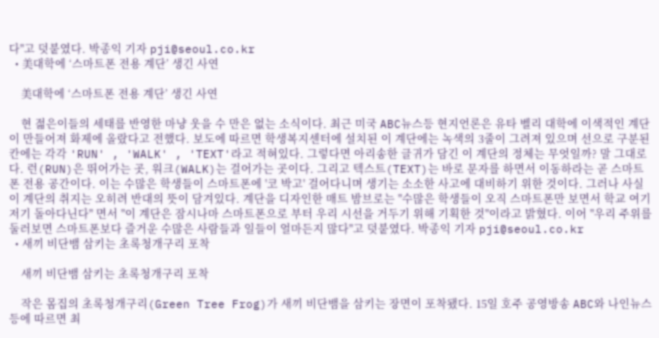다"고 덧붙였다. 박종익 기자 pji@seoul.co.kr
  • 美대학에 ‘스마트폰 전용 계단’ 생긴 사연

    美대학에 ‘스마트폰 전용 계단’ 생긴 사연

    현 젊은이들의 세태를 반영한 마냥 웃을 수 만은 없는 소식이다. 최근 미국 ABC뉴스등 현지언론은 유타 벨리 대학에 이색적인 계단이 만들어져 화제에 올랐다고 전했다. 보도에 따르면 학생복지센터에 설치된 이 계단에는 녹색의 3줄이 그려져 있으며 선으로 구분된 칸에는 각각 'RUN' , 'WALK' , 'TEXT'라고 적혀있다. 그렇다면 아리송한 글귀가 담긴 이 계단의 정체는 무엇일까? 말 그대로다. 런(RUN)은 뛰어가는 곳, 워크(WALK)는 걸어가는 곳이다. 그리고 텍스트(TEXT)는 바로 문자를 하면서 이동하라는 곧 스마트폰 전용 공간이다. 이는 수많은 학생들이 스마트폰에 '코 박고' 걸어다니며 생기는 소소한 사고에 대비하기 위한 것이다. 그러나 사실 이 계단의 취지는 오히려 반대의 뜻이 담겨있다. 계단을 디자인한 매트 밤브로는 "수많은 학생들이 오직 스마트폰만 보면서 학교 여기저기 돌아다닌다" 면서 "이 계단은 잠시나마 스마트폰으로 부터 우리 시선을 거두기 위해 기획한 것"이라고 밝혔다. 이어 "우리 주위를 둘러보면 스마트폰보다 즐거운 수많은 사람들과 일들이 얼마든지 많다"고 덧붙였다. 박종익 기자 pji@seoul.co.kr
  • 새끼 비단뱀 삼키는 초록청개구리 포착

    새끼 비단뱀 삼키는 초록청개구리 포착

    작은 몸집의 초록청개구리(Green Tree Frog)가 새끼 비단뱀을 삼키는 장면이 포착됐다. 15일 호주 공영방송 ABC와 나인뉴스 등에 따르면 최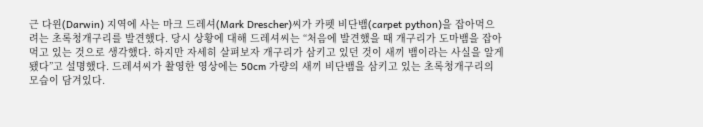근 다윈(Darwin) 지역에 사는 마크 드레셔(Mark Drescher)씨가 카펫 비단뱀(carpet python)을 잡아먹으려는 초록청개구리를 발견했다. 당시 상황에 대해 드레셔씨는 “처음에 발견했을 때 개구리가 도마뱀을 잡아먹고 있는 것으로 생각했다. 하지만 자세히 살펴보자 개구리가 삼키고 있던 것이 새끼 뱀이라는 사실을 알게 됐다”고 설명했다. 드레셔씨가 촬영한 영상에는 50cm 가량의 새끼 비단뱀을 삼키고 있는 초록청개구리의 모습이 담겨있다.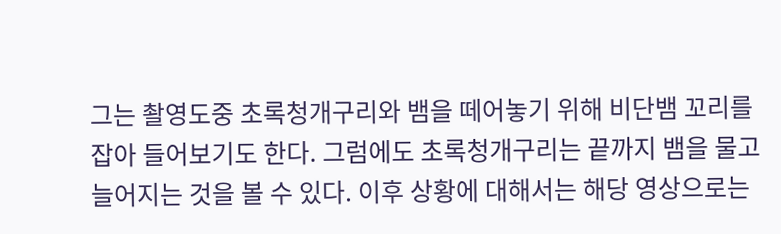그는 촬영도중 초록청개구리와 뱀을 떼어놓기 위해 비단뱀 꼬리를 잡아 들어보기도 한다. 그럼에도 초록청개구리는 끝까지 뱀을 물고 늘어지는 것을 볼 수 있다. 이후 상황에 대해서는 해당 영상으로는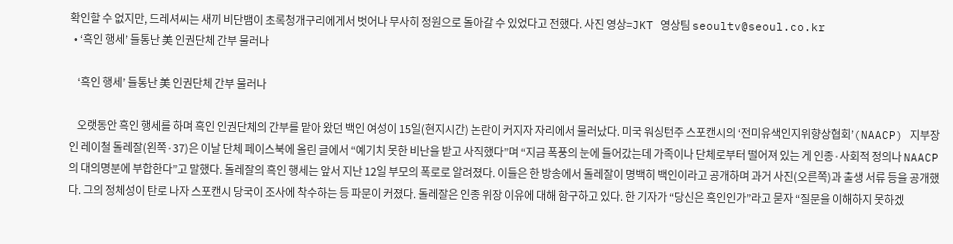확인할 수 없지만, 드레셔씨는 새끼 비단뱀이 초록청개구리에게서 벗어나 무사히 정원으로 돌아갈 수 있었다고 전했다. 사진 영상=JKT 영상팀 seoultv@seoul.co.kr
  • ‘흑인 행세’ 들통난 美 인권단체 간부 물러나

    ‘흑인 행세’ 들통난 美 인권단체 간부 물러나

    오랫동안 흑인 행세를 하며 흑인 인권단체의 간부를 맡아 왔던 백인 여성이 15일(현지시간) 논란이 커지자 자리에서 물러났다. 미국 워싱턴주 스포캔시의 ‘전미유색인지위향상협회’(NAACP) 지부장인 레이철 돌레잘(왼쪽·37)은 이날 단체 페이스북에 올린 글에서 “예기치 못한 비난을 받고 사직했다”며 “지금 폭풍의 눈에 들어갔는데 가족이나 단체로부터 떨어져 있는 게 인종·사회적 정의나 NAACP의 대의명분에 부합한다”고 말했다. 돌레잘의 흑인 행세는 앞서 지난 12일 부모의 폭로로 알려졌다. 이들은 한 방송에서 돌레잘이 명백히 백인이라고 공개하며 과거 사진(오른쪽)과 출생 서류 등을 공개했다. 그의 정체성이 탄로 나자 스포캔시 당국이 조사에 착수하는 등 파문이 커졌다. 돌레잘은 인종 위장 이유에 대해 함구하고 있다. 한 기자가 “당신은 흑인인가”라고 묻자 “질문을 이해하지 못하겠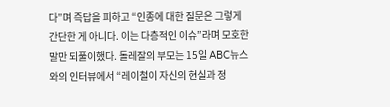다”며 즉답을 피하고 “인종에 대한 질문은 그렇게 간단한 게 아니다. 이는 다층적인 이슈”라며 모호한 말만 되풀이했다. 돌레잘의 부모는 15일 ABC뉴스와의 인터뷰에서 “레이철이 자신의 현실과 정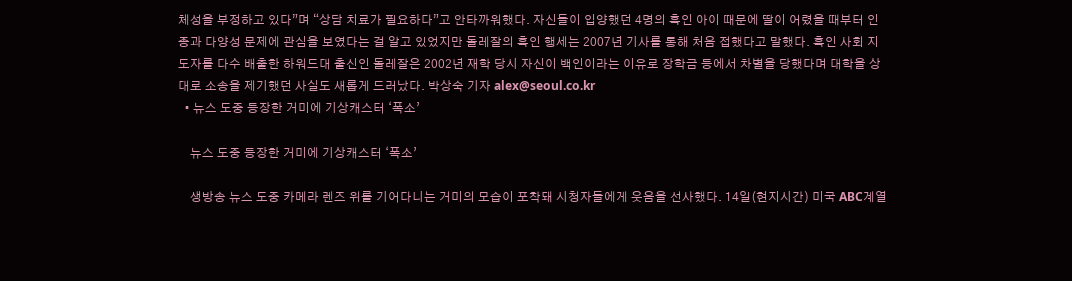체성을 부정하고 있다”며 “상담 치료가 필요하다”고 안타까워했다. 자신들이 입양했던 4명의 흑인 아이 때문에 딸이 어렸을 때부터 인종과 다양성 문제에 관심을 보였다는 걸 알고 있었지만 돌레잘의 흑인 행세는 2007년 기사를 통해 처음 접했다고 말했다. 흑인 사회 지도자를 다수 배출한 하워드대 출신인 돌레잘은 2002년 재학 당시 자신이 백인이라는 이유로 장학금 등에서 차별을 당했다며 대학을 상대로 소송을 제기했던 사실도 새롭게 드러났다. 박상숙 기자 alex@seoul.co.kr
  • 뉴스 도중 등장한 거미에 기상캐스터 ‘폭소’

    뉴스 도중 등장한 거미에 기상캐스터 ‘폭소’

    생방송 뉴스 도중 카메라 렌즈 위를 기어다니는 거미의 모습이 포착돼 시청자들에게 웃음을 선사했다. 14일(현지시간) 미국 ABC계열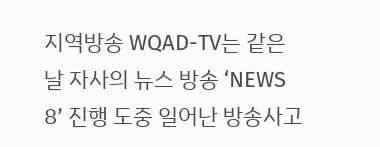지역방송 WQAD-TV는 같은 날 자사의 뉴스 방송 ‘NEWS 8’ 진행 도중 일어난 방송사고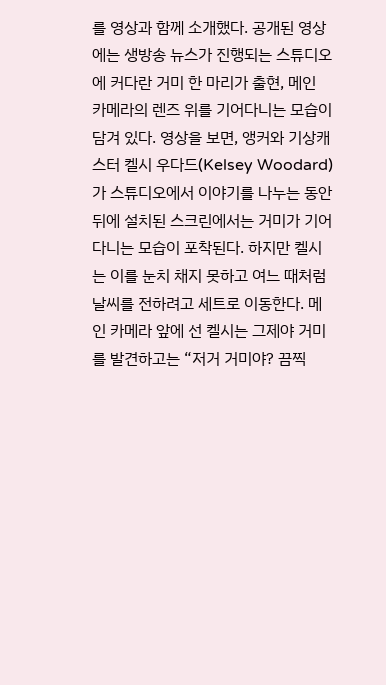를 영상과 함께 소개했다. 공개된 영상에는 생방송 뉴스가 진행되는 스튜디오에 커다란 거미 한 마리가 출현, 메인 카메라의 렌즈 위를 기어다니는 모습이 담겨 있다. 영상을 보면, 앵커와 기상캐스터 켈시 우다드(Kelsey Woodard)가 스튜디오에서 이야기를 나누는 동안 뒤에 설치된 스크린에서는 거미가 기어다니는 모습이 포착된다. 하지만 켈시는 이를 눈치 채지 못하고 여느 때처럼 날씨를 전하려고 세트로 이동한다. 메인 카메라 앞에 선 켈시는 그제야 거미를 발견하고는 “저거 거미야? 끔찍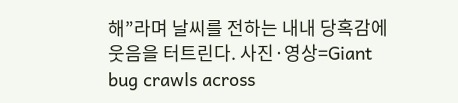해”라며 날씨를 전하는 내내 당혹감에 웃음을 터트린다. 사진·영상=Giant bug crawls across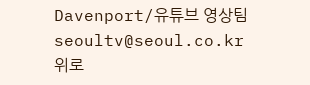Davenport/유튜브 영상팀 seoultv@seoul.co.kr
위로